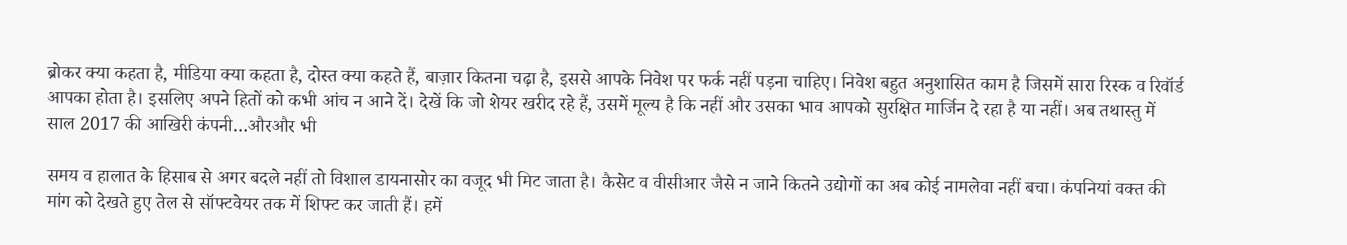ब्रोकर क्या कहता है, मीडिया क्या कहता है, दोस्त क्या कहते हैं, बाज़ार कितना चढ़ा है, इससे आपके निवेश पर फर्क नहीं पड़ना चाहिए। निवेश बहुत अनुशासित काम है जिसमें सारा रिस्क व रिवॉर्ड आपका होता है। इसलिए अपने हितों को कभी आंच न आने दें। देखें कि जो शेयर खरीद रहे हैं, उसमें मूल्य है कि नहीं और उसका भाव आपको सुरक्षित मार्जिन दे रहा है या नहीं। अब तथास्तु में साल 2017 की आखिरी कंपनी…औरऔर भी

समय व हालात के हिसाब से अगर बदले नहीं तो विशाल डायनासोर का वजूद भी मिट जाता है। कैसेट व वीसीआर जैसे न जाने कितने उद्योगों का अब कोई नामलेवा नहीं बचा। कंपनियां वक्त की मांग को देखते हुए तेल से सॉफ्टवेयर तक में शिफ्ट कर जाती हैं। हमें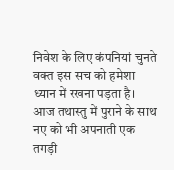निवेश के लिए कंपनियां चुनते वक्त इस सच को हमेशा ध्यान में रखना पड़ता है। आज तथास्तु में पुराने के साथ नए को भी अपनाती एक तगड़ी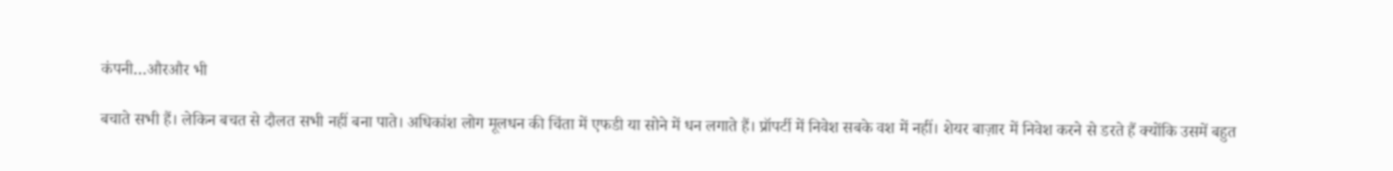कंपनी…औरऔर भी

बचाते सभी हैं। लेकिन बचत से दौलत सभी नहीं बना पाते। अधिकांश लोग मूलधन की चिंता में एफडी या सोने में धन लगाते हैं। प्रॉपर्टी में निवेश सबके वश में नहीं। शेयर बाज़ार में निवेश करने से डरते हैं क्योंकि उसमें बहुत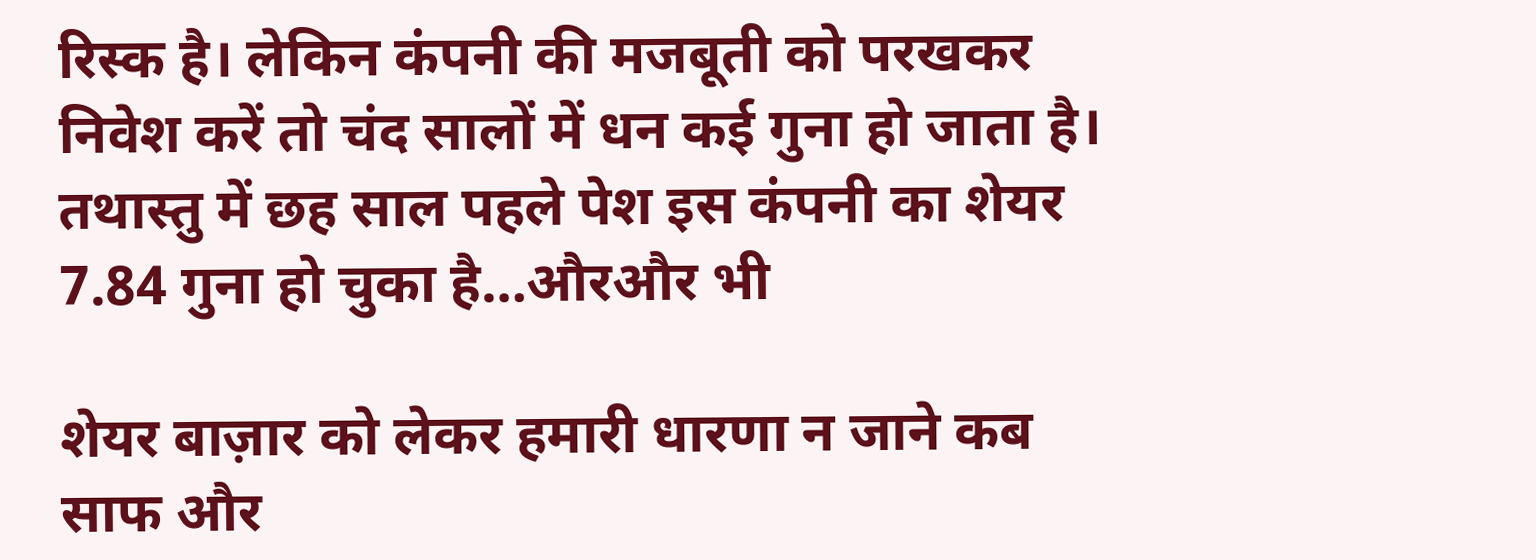रिस्क है। लेकिन कंपनी की मजबूती को परखकर निवेश करें तो चंद सालों में धन कई गुना हो जाता है। तथास्तु में छह साल पहले पेश इस कंपनी का शेयर 7.84 गुना हो चुका है…औरऔर भी

शेयर बाज़ार को लेकर हमारी धारणा न जाने कब साफ और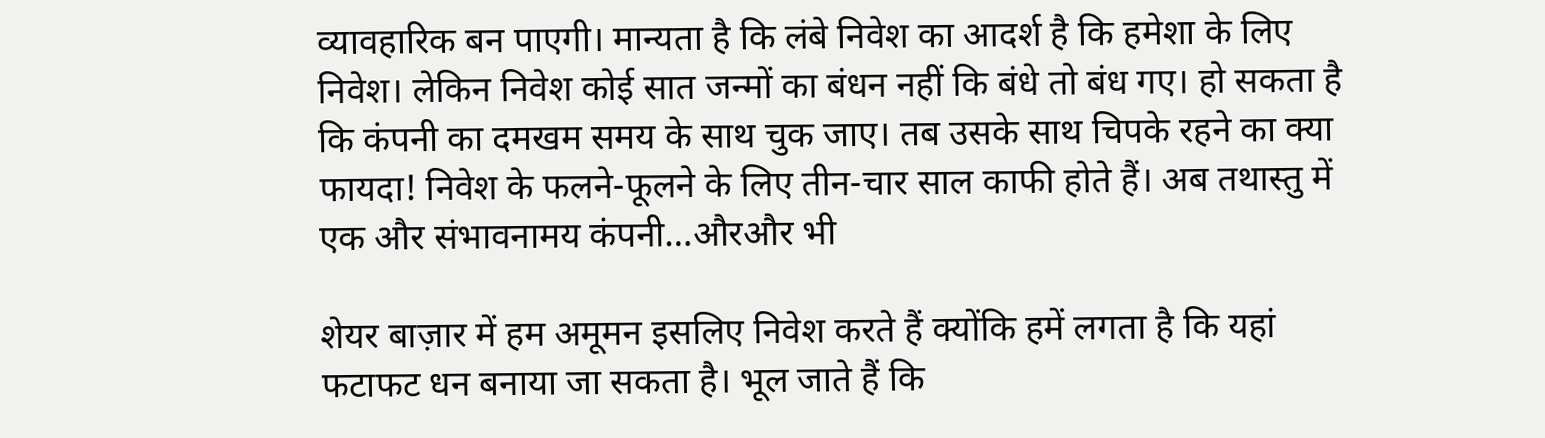व्यावहारिक बन पाएगी। मान्यता है कि लंबे निवेश का आदर्श है कि हमेशा के लिए निवेश। लेकिन निवेश कोई सात जन्मों का बंधन नहीं कि बंधे तो बंध गए। हो सकता है कि कंपनी का दमखम समय के साथ चुक जाए। तब उसके साथ चिपके रहने का क्या फायदा! निवेश के फलने-फूलने के लिए तीन-चार साल काफी होते हैं। अब तथास्तु में एक और संभावनामय कंपनी…औरऔर भी

शेयर बाज़ार में हम अमूमन इसलिए निवेश करते हैं क्योंकि हमें लगता है कि यहां फटाफट धन बनाया जा सकता है। भूल जाते हैं कि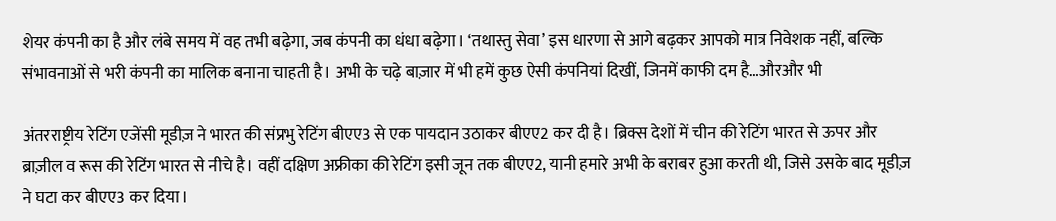शेयर कंपनी का है और लंबे समय में वह तभी बढ़ेगा, जब कंपनी का धंधा बढ़ेगा। ‘तथास्तु सेवा’ इस धारणा से आगे बढ़कर आपको मात्र निवेशक नहीं, बल्कि संभावनाओं से भरी कंपनी का मालिक बनाना चाहती है। अभी के चढ़े बाज़ार में भी हमें कुछ ऐसी कंपनियां दिखीं, जिनमें काफी दम है…औरऔर भी

अंतरराष्ट्रीय रेटिंग एजेंसी मूडीज़ ने भारत की संप्रभु रेटिंग बीएए3 से एक पायदान उठाकर बीएए2 कर दी है। ब्रिक्स देशों में चीन की रेटिंग भारत से ऊपर और ब्राज़ील व रूस की रेटिंग भारत से नीचे है। वहीं दक्षिण अफ्रीका की रेटिंग इसी जून तक बीएए2, यानी हमारे अभी के बराबर हुआ करती थी, जिसे उसके बाद मूडीज़ ने घटा कर बीएए3 कर दिया।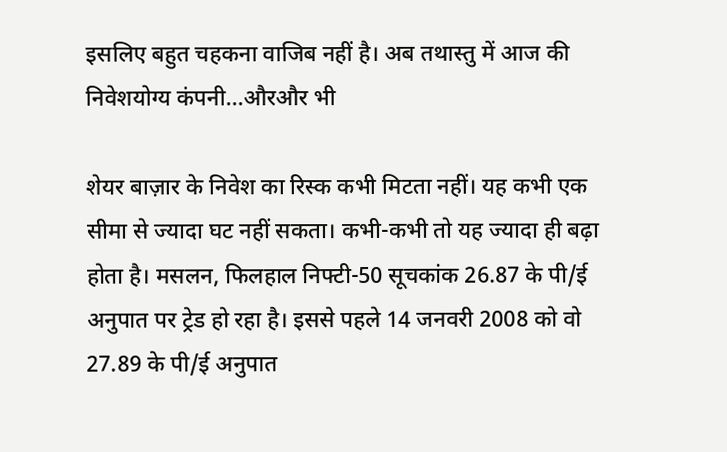इसलिए बहुत चहकना वाजिब नहीं है। अब तथास्तु में आज की निवेशयोग्य कंपनी…औरऔर भी

शेयर बाज़ार के निवेश का रिस्क कभी मिटता नहीं। यह कभी एक सीमा से ज्यादा घट नहीं सकता। कभी-कभी तो यह ज्यादा ही बढ़ा होता है। मसलन, फिलहाल निफ्टी-50 सूचकांक 26.87 के पी/ई अनुपात पर ट्रेड हो रहा है। इससे पहले 14 जनवरी 2008 को वो 27.89 के पी/ई अनुपात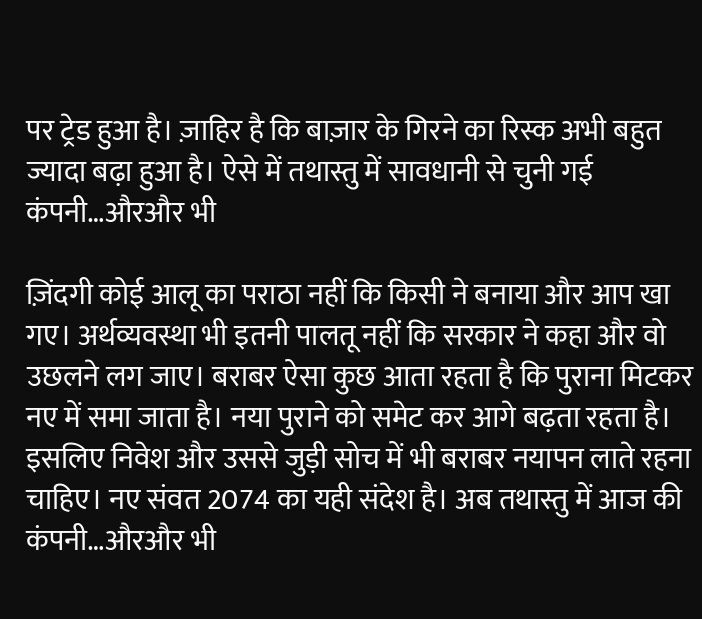पर ट्रेड हुआ है। ज़ाहिर है कि बाज़ार के गिरने का रिस्क अभी बहुत ज्यादा बढ़ा हुआ है। ऐसे में तथास्तु में सावधानी से चुनी गई कंपनी…औरऔर भी

ज़िंदगी कोई आलू का पराठा नहीं कि किसी ने बनाया और आप खा गए। अर्थव्यवस्था भी इतनी पालतू नहीं कि सरकार ने कहा और वो उछलने लग जाए। बराबर ऐसा कुछ आता रहता है कि पुराना मिटकर नए में समा जाता है। नया पुराने को समेट कर आगे बढ़ता रहता है। इसलिए निवेश और उससे जुड़ी सोच में भी बराबर नयापन लाते रहना चाहिए। नए संवत 2074 का यही संदेश है। अब तथास्तु में आज की कंपनी…औरऔर भी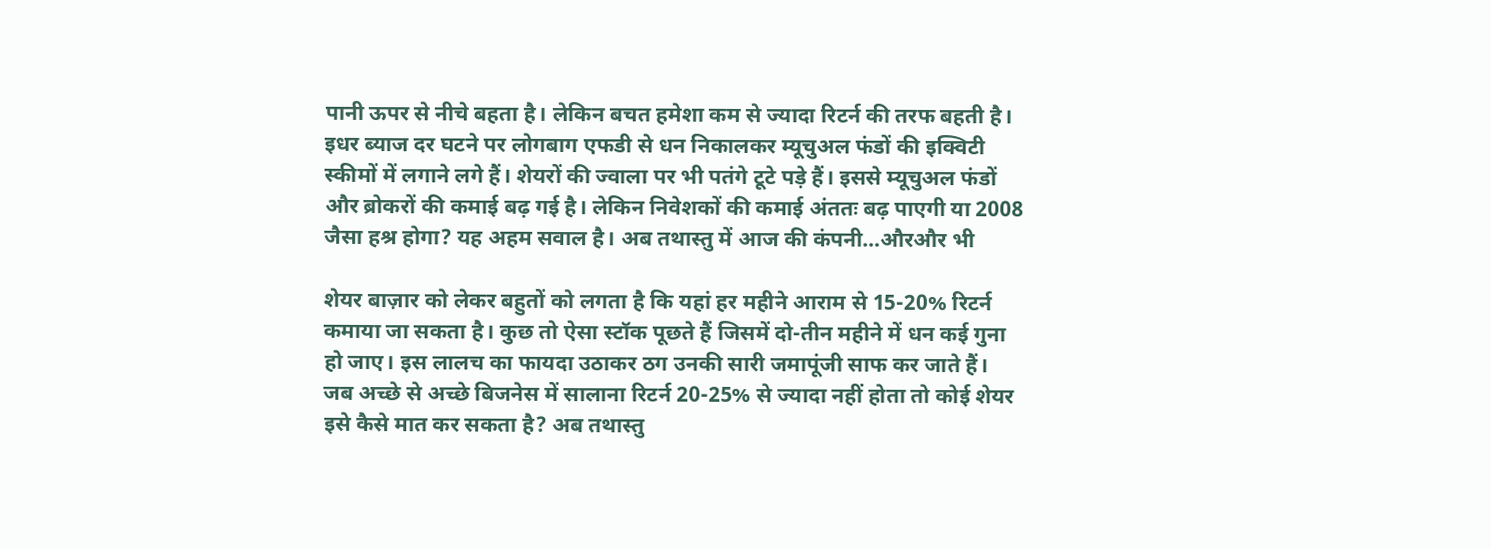पानी ऊपर से नीचे बहता है। लेकिन बचत हमेशा कम से ज्यादा रिटर्न की तरफ बहती है। इधर ब्याज दर घटने पर लोगबाग एफडी से धन निकालकर म्यूचुअल फंडों की इक्विटी स्कीमों में लगाने लगे हैं। शेयरों की ज्वाला पर भी पतंगे टूटे पड़े हैं। इससे म्यूचुअल फंडों और ब्रोकरों की कमाई बढ़ गई है। लेकिन निवेशकों की कमाई अंततः बढ़ पाएगी या 2008 जैसा हश्र होगा? यह अहम सवाल है। अब तथास्तु में आज की कंपनी…औरऔर भी

शेयर बाज़ार को लेकर बहुतों को लगता है कि यहां हर महीने आराम से 15-20% रिटर्न कमाया जा सकता है। कुछ तो ऐसा स्टॉक पूछते हैं जिसमें दो-तीन महीने में धन कई गुना हो जाए। इस लालच का फायदा उठाकर ठग उनकी सारी जमापूंजी साफ कर जाते हैं। जब अच्छे से अच्छे बिजनेस में सालाना रिटर्न 20-25% से ज्यादा नहीं होता तो कोई शेयर इसे कैसे मात कर सकता है? अब तथास्तु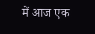में आज एक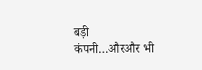बड़ी कंपनी…औरऔर भी